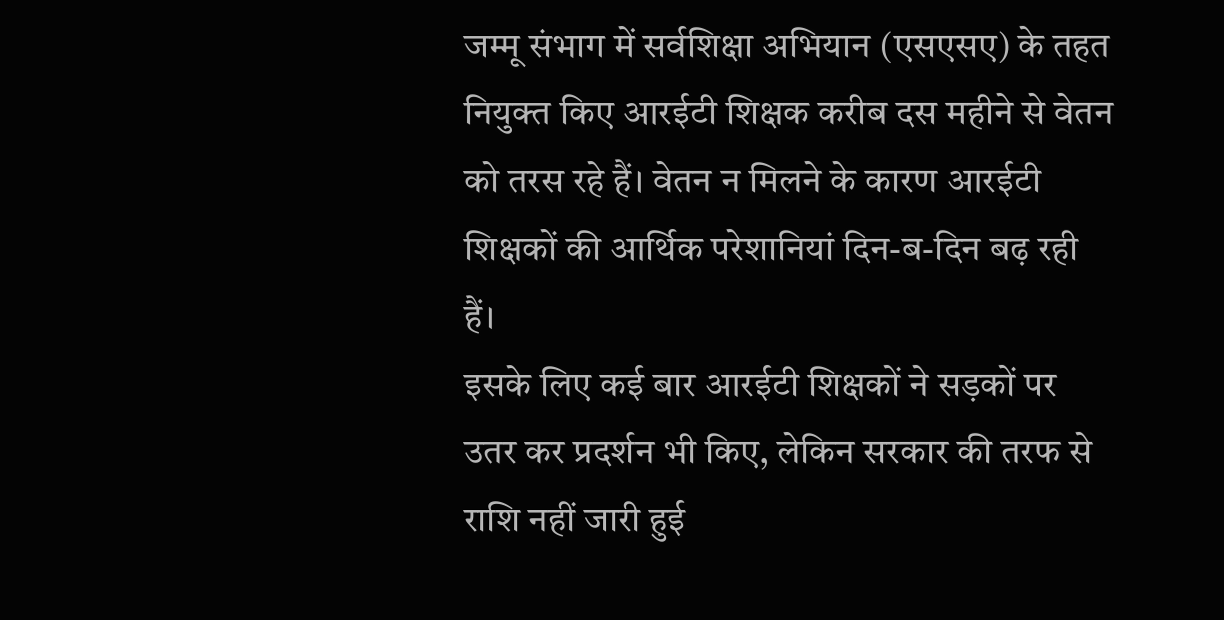जम्मू संभाग में सर्वशिक्षा अभियान (एसएसए) के तहत नियुक्त किए आरईटी शिक्षक करीब दस महीने से वेतन को तरस रहे हैं। वेतन न मिलने के कारण आरईटी शिक्षकों की आर्थिक परेशानियां दिन-ब-दिन बढ़ रही हैं।
इसके लिए कई बार आरईटी शिक्षकों ने सड़कों पर उतर कर प्रदर्शन भी किए, लेकिन सरकार की तरफ से राशि नहीं जारी हुई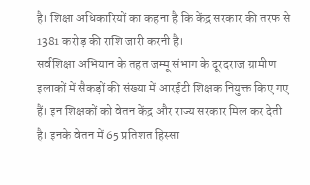है। शिक्षा अधिकारियों का कहना है कि केंद्र सरकार की तरफ से 1381 करोड़ की राशि जारी करनी है।
सर्वशिक्षा अभियान के तहत जम्मू संभाग के दूरदराज ग्रामीण इलाकों में सैकड़ों की संख्या में आरईटी शिक्षक नियुक्त किए गए हैं। इन शिक्षकों को वेतन केंद्र और राज्य सरकार मिल कर देती है। इनके वेतन में 65 प्रतिशत हिस्सा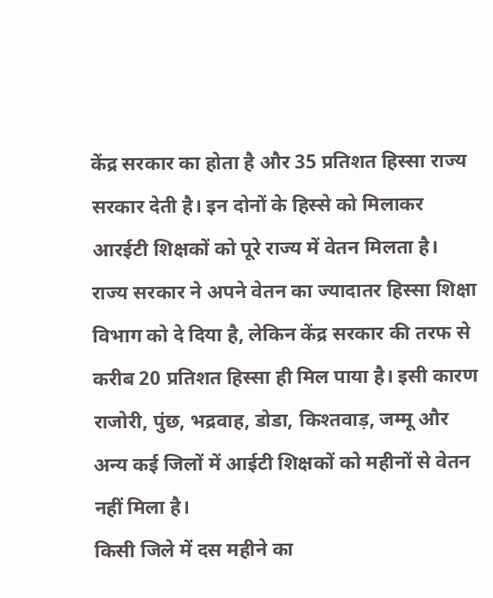केंद्र सरकार का होता है और 35 प्रतिशत हिस्सा राज्य सरकार देती है। इन दोनों के हिस्से को मिलाकर आरईटी शिक्षकों को पूरे राज्य में वेतन मिलता है।
राज्य सरकार ने अपने वेतन का ज्यादातर हिस्सा शिक्षा विभाग को दे दिया है, लेकिन केंद्र सरकार की तरफ से करीब 20 प्रतिशत हिस्सा ही मिल पाया है। इसी कारण राजोरी, पुंछ, भद्रवाह, डोडा, किश्तवाड़, जम्मू और अन्य कई जिलों में आईटी शिक्षकों को महीनों से वेतन नहीं मिला है।
किसी जिले में दस महीने का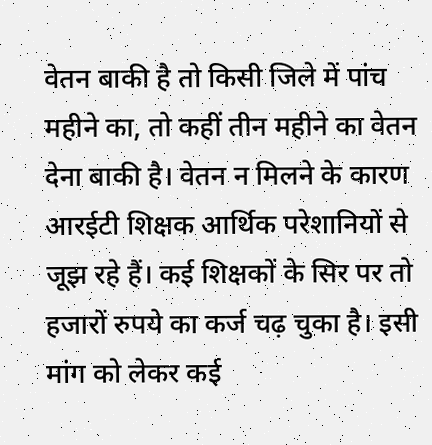वेतन बाकी है तो किसी जिले में पांच महीने का, तो कहीं तीन महीने का वेतन देना बाकी है। वेतन न मिलने के कारण आरईटी शिक्षक आर्थिक परेशानियों से जूझ रहे हैं। कई शिक्षकों के सिर पर तो हजारों रुपये का कर्ज चढ़ चुका है। इसी मांग को लेकर कई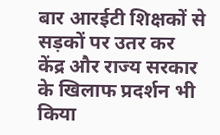बार आरईटी शिक्षकों से सड़कों पर उतर कर केंद्र और राज्य सरकार के खिलाफ प्रदर्शन भी किया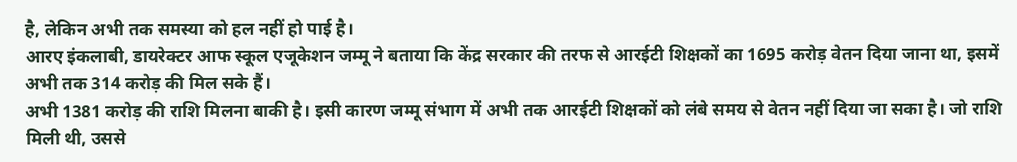है, लेकिन अभी तक समस्या को हल नहीं हो पाई है।
आरए इंकलाबी, डायरेक्टर आफ स्कूल एजूकेशन जम्मू ने बताया कि केंद्र सरकार की तरफ से आरईटी शिक्षकों का 1695 करोड़ वेतन दिया जाना था, इसमें अभी तक 314 करोड़ की मिल सके हैं।
अभी 1381 करोड़ की राशि मिलना बाकी है। इसी कारण जम्मू संभाग में अभी तक आरईटी शिक्षकों को लंबे समय से वेतन नहीं दिया जा सका है। जो राशि मिली थी, उससे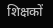शिक्षकों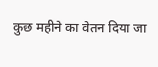कुछ महीने का वेतन दिया जा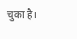चुका है।